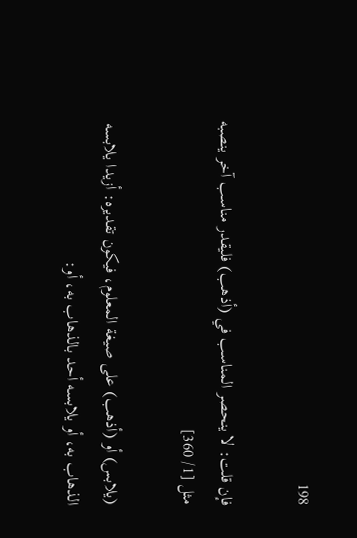198

فإن قلت: لا ينحصر المناسب في (أذهب) فليقدر مناسب آخر ينصبه مثل [1/ 360]

(يلابس) أو (أذهب) على صيغة المعلوم، فيكون تقديره: أزيدا يلابسه الذهاب به، أو يلابسه أحد بالذهاب به، أو: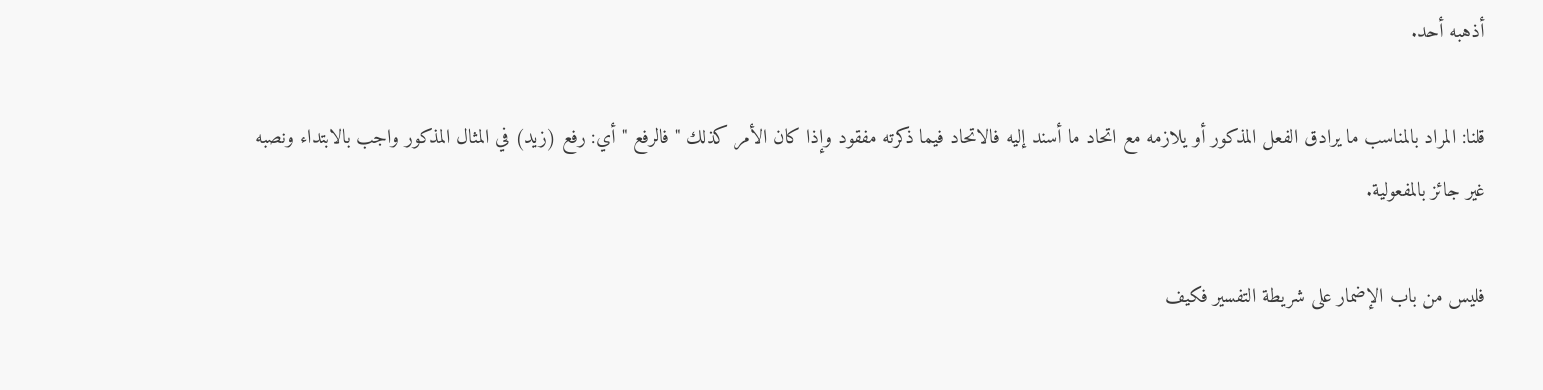أذهبه أحد.

قلنا: المراد بالمناسب ما يرادق الفعل المذكور أو يلازمه مع اتحاد ما أسند إليه فالاتحاد فيما ذكرته مفقود وإذا كان الأمر كذلك " فالرفع " أي: رفع (زيد) في المثال المذكور واجب بالابتداء ونصبه غير جائز بالمفعولية.

فليس من باب الإضمار على شريطة التفسير فكيف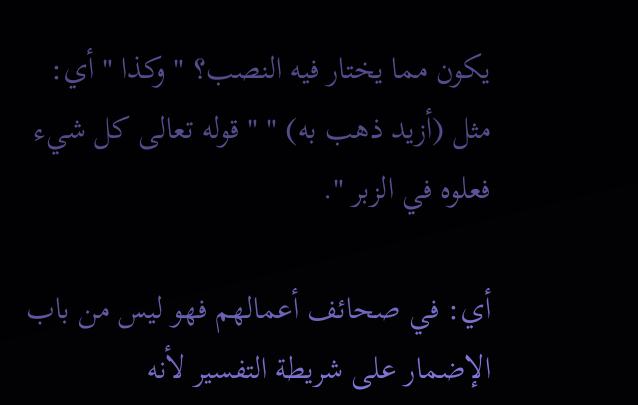يكون مما يختار فيه النصب؟ " وكذا " أي: مثل (أزيد ذهب به) " " قوله تعالى كل شيء فعلوه في الزبر ".

أي: في صحائف أعمالهم فهو ليس من باب الإضمار على شريطة التفسير لأنه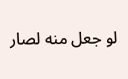لو جعل منه لصار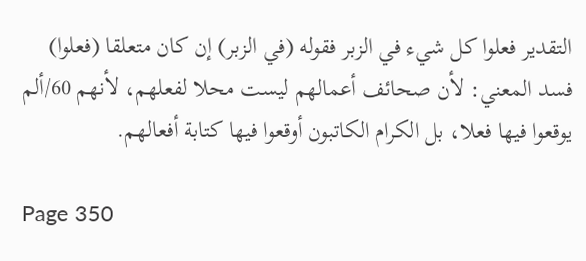التقدير فعلوا كل شيء في الزبر فقوله (في الزبر) إن كان متعلقا (فعلوا) فسد المعني: لأن صحائف أعمالهم ليست محلا لفعلهم، لأنهم 60/ألم يوقعوا فيها فعلا، بل الكرام الكاتبون أوقعوا فيها كتابة أفعالهم.

Page 350